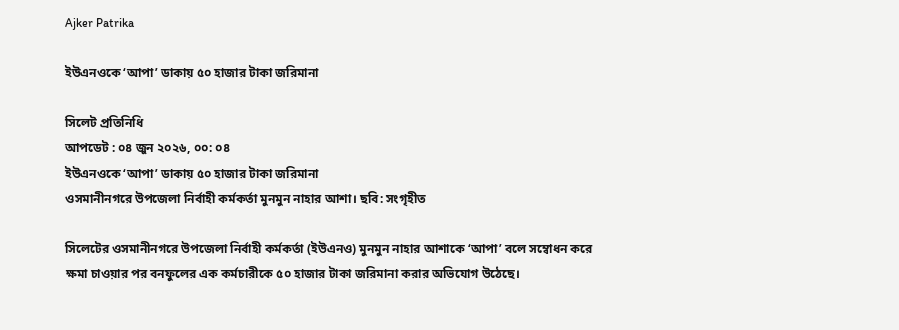Ajker Patrika

ইউএনওকে ‘আপা’ ডাকায় ৫০ হাজার টাকা জরিমানা

সিলেট প্রতিনিধি
আপডেট : ০৪ জুন ২০২৬, ০০: ০৪
ইউএনওকে ‘আপা’ ডাকায় ৫০ হাজার টাকা জরিমানা
ওসমানীনগরে উপজেলা নির্বাহী কর্মকর্তা মুনমুন নাহার আশা। ছবি: সংগৃহীত

সিলেটের ওসমানীনগরে উপজেলা নির্বাহী কর্মকর্তা (ইউএনও) মুনমুন নাহার আশাকে ‘আপা’ বলে সম্বোধন করে ক্ষমা চাওয়ার পর বনফুলের এক কর্মচারীকে ৫০ হাজার টাকা জরিমানা করার অভিযোগ উঠেছে।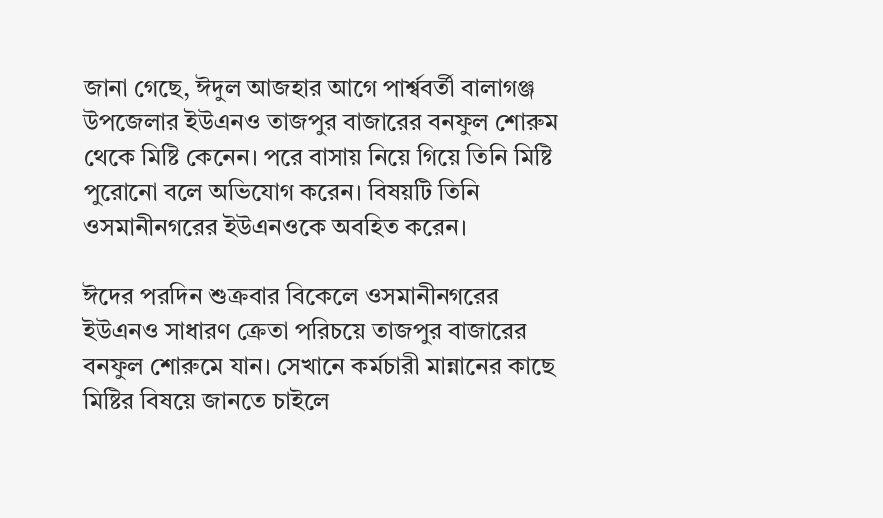জানা গেছে, ঈদুল আজহার আগে পার্শ্ববর্তী বালাগঞ্জ উপজেলার ইউএনও তাজপুর বাজারের বনফুল শোরুম থেকে মিষ্টি কেনেন। পরে বাসায় নিয়ে গিয়ে তিনি মিষ্টি পুরোনো বলে অভিযোগ করেন। বিষয়টি তিনি ওসমানীনগরের ইউএনওকে অবহিত করেন।

ঈদের পরদিন শুক্রবার বিকেলে ওসমানীনগরের ইউএনও সাধারণ ক্রেতা পরিচয়ে তাজপুর বাজারের বনফুল শোরুমে যান। সেখানে কর্মচারী মান্নানের কাছে মিষ্টির বিষয়ে জানতে চাইলে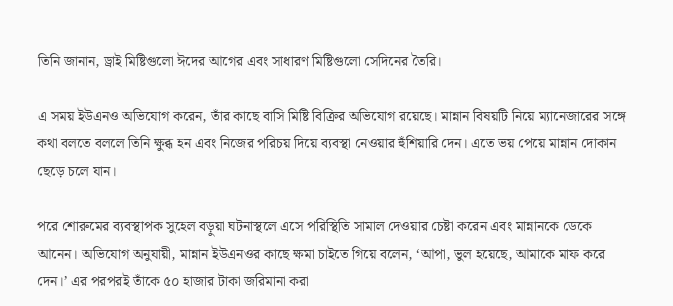তিনি জানান, ড্রাই মিষ্টিগুলো ঈদের আগের এবং সাধারণ মিষ্টিগুলো সেদিনের তৈরি।

এ সময় ইউএনও অভিযোগ করেন, তাঁর কাছে বাসি মিষ্টি বিক্রির অভিযোগ রয়েছে। মান্নান বিষয়টি নিয়ে ম্যানেজারের সঙ্গে কথা বলতে বললে তিনি ক্ষুব্ধ হন এবং নিজের পরিচয় দিয়ে ব্যবস্থা নেওয়ার হুঁশিয়ারি দেন। এতে ভয় পেয়ে মান্নান দোকান ছেড়ে চলে যান।

পরে শোরুমের ব্যবস্থাপক সুহেল বড়ুয়া ঘটনাস্থলে এসে পরিস্থিতি সামাল দেওয়ার চেষ্টা করেন এবং মান্নানকে ডেকে আনেন। অভিযোগ অনুযায়ী, মান্নান ইউএনওর কাছে ক্ষমা চাইতে গিয়ে বলেন, ‘আপা, ভুল হয়েছে, আমাকে মাফ করে দেন।’ এর পরপরই তাঁকে ৫০ হাজার টাকা জরিমানা করা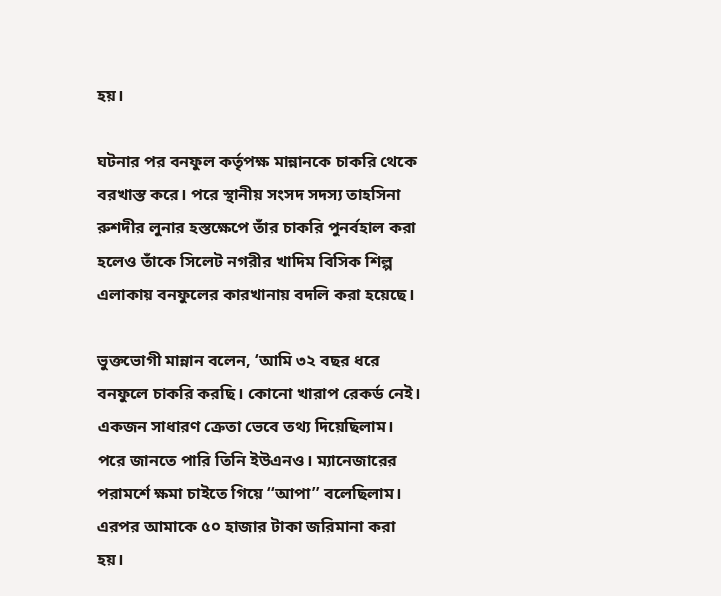হয়।

ঘটনার পর বনফুল কর্তৃপক্ষ মান্নানকে চাকরি থেকে বরখাস্ত করে। পরে স্থানীয় সংসদ সদস্য তাহসিনা রুশদীর লুনার হস্তক্ষেপে তাঁর চাকরি পুনর্বহাল করা হলেও তাঁকে সিলেট নগরীর খাদিম বিসিক শিল্প এলাকায় বনফুলের কারখানায় বদলি করা হয়েছে।

ভুক্তভোগী মান্নান বলেন, ‘আমি ৩২ বছর ধরে বনফুলে চাকরি করছি। কোনো খারাপ রেকর্ড নেই। একজন সাধারণ ক্রেতা ভেবে তথ্য দিয়েছিলাম। পরে জানতে পারি তিনি ইউএনও। ম্যানেজারের পরামর্শে ক্ষমা চাইতে গিয়ে ‘‘আপা’’ বলেছিলাম। এরপর আমাকে ৫০ হাজার টাকা জরিমানা করা হয়।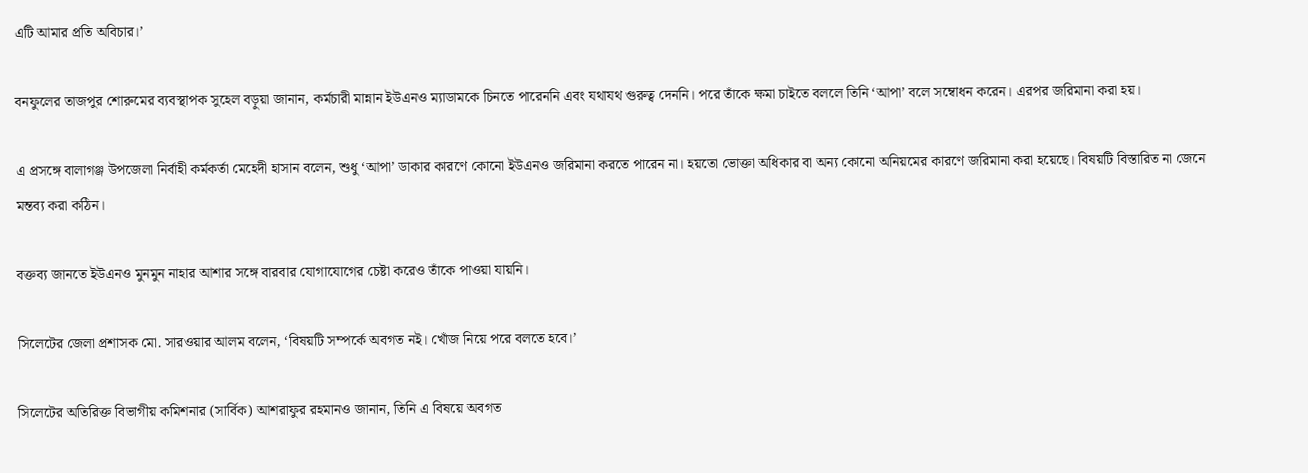এটি আমার প্রতি অবিচার।’

বনফুলের তাজপুর শোরুমের ব্যবস্থাপক সুহেল বড়ুয়া জানান, কর্মচারী মান্নান ইউএনও ম্যাডামকে চিনতে পারেননি এবং যথাযথ গুরুত্ব দেননি। পরে তাঁকে ক্ষমা চাইতে বললে তিনি ‘আপা’ বলে সম্বোধন করেন। এরপর জরিমানা করা হয়।

এ প্রসঙ্গে বালাগঞ্জ উপজেলা নির্বাহী কর্মকর্তা মেহেদী হাসান বলেন, শুধু ‘আপা’ ডাকার কারণে কোনো ইউএনও জরিমানা করতে পারেন না। হয়তো ভোক্তা অধিকার বা অন্য কোনো অনিয়মের কারণে জরিমানা করা হয়েছে। বিষয়টি বিস্তারিত না জেনে মন্তব্য করা কঠিন।

বক্তব্য জানতে ইউএনও মুনমুন নাহার আশার সঙ্গে বারবার যোগাযোগের চেষ্টা করেও তাঁকে পাওয়া যায়নি।

সিলেটের জেলা প্রশাসক মো. সারওয়ার আলম বলেন, ‘বিষয়টি সম্পর্কে অবগত নই। খোঁজ নিয়ে পরে বলতে হবে।’

সিলেটের অতিরিক্ত বিভাগীয় কমিশনার (সার্বিক) আশরাফুর রহমানও জানান, তিনি এ বিষয়ে অবগত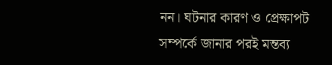নন। ঘটনার কারণ ও প্রেক্ষাপট সম্পর্কে জানার পরই মন্তব্য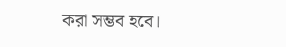করা সম্ভব হবে।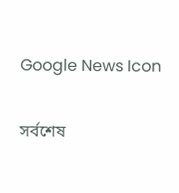Google News Icon

সর্বশেষ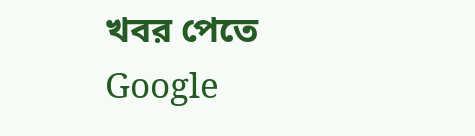খবর পেতে Google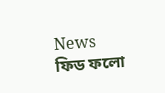News ফিড ফলো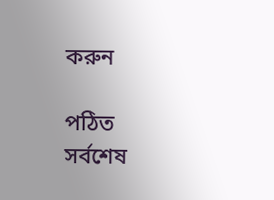করুন

পঠিত
সর্বশেষ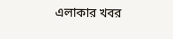এলাকার খবর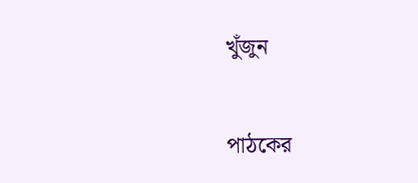খুঁজুন

পাঠকের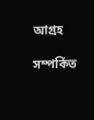আগ্রহ

সম্পর্কিত